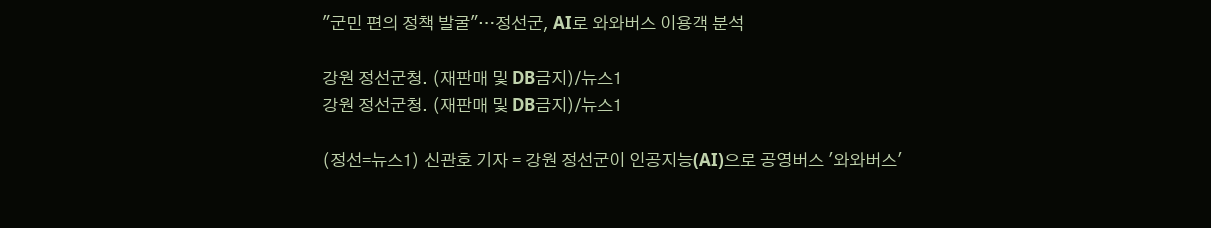"군민 편의 정책 발굴"…정선군, AI로 와와버스 이용객 분석

강원 정선군청. (재판매 및 DB금지)/뉴스1
강원 정선군청. (재판매 및 DB금지)/뉴스1

(정선=뉴스1) 신관호 기자 = 강원 정선군이 인공지능(AI)으로 공영버스 '와와버스'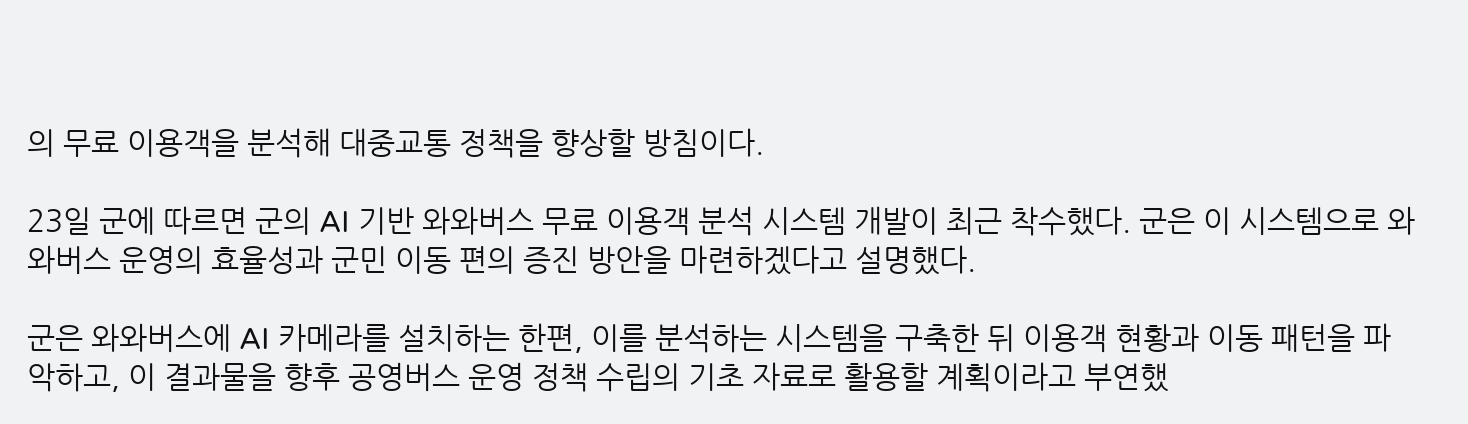의 무료 이용객을 분석해 대중교통 정책을 향상할 방침이다.

23일 군에 따르면 군의 AI 기반 와와버스 무료 이용객 분석 시스템 개발이 최근 착수했다. 군은 이 시스템으로 와와버스 운영의 효율성과 군민 이동 편의 증진 방안을 마련하겠다고 설명했다.

군은 와와버스에 AI 카메라를 설치하는 한편, 이를 분석하는 시스템을 구축한 뒤 이용객 현황과 이동 패턴을 파악하고, 이 결과물을 향후 공영버스 운영 정책 수립의 기초 자료로 활용할 계획이라고 부연했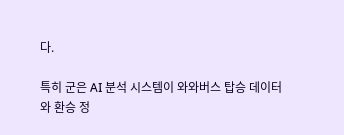다.

특히 군은 AI 분석 시스템이 와와버스 탑승 데이터와 환승 정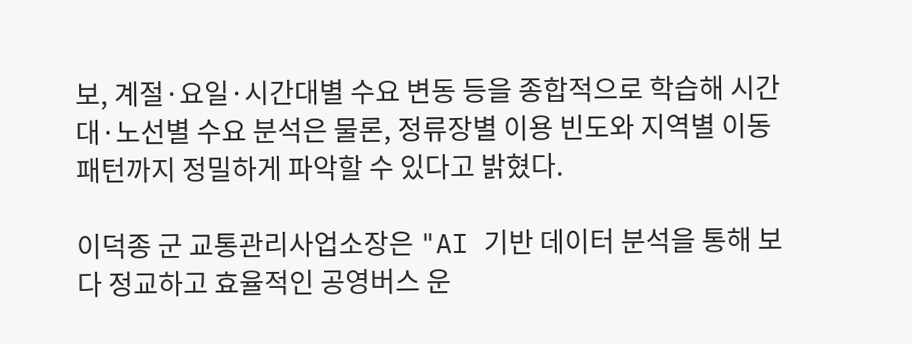보, 계절·요일·시간대별 수요 변동 등을 종합적으로 학습해 시간대·노선별 수요 분석은 물론, 정류장별 이용 빈도와 지역별 이동 패턴까지 정밀하게 파악할 수 있다고 밝혔다.

이덕종 군 교통관리사업소장은 "AI 기반 데이터 분석을 통해 보다 정교하고 효율적인 공영버스 운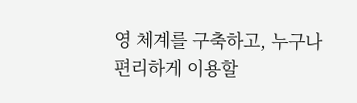영 체계를 구축하고, 누구나 편리하게 이용할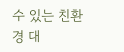수 있는 친환경 대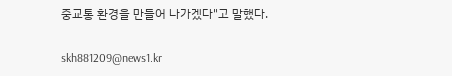중교통 환경을 만들어 나가겠다"고 말했다.

skh881209@news1.kr